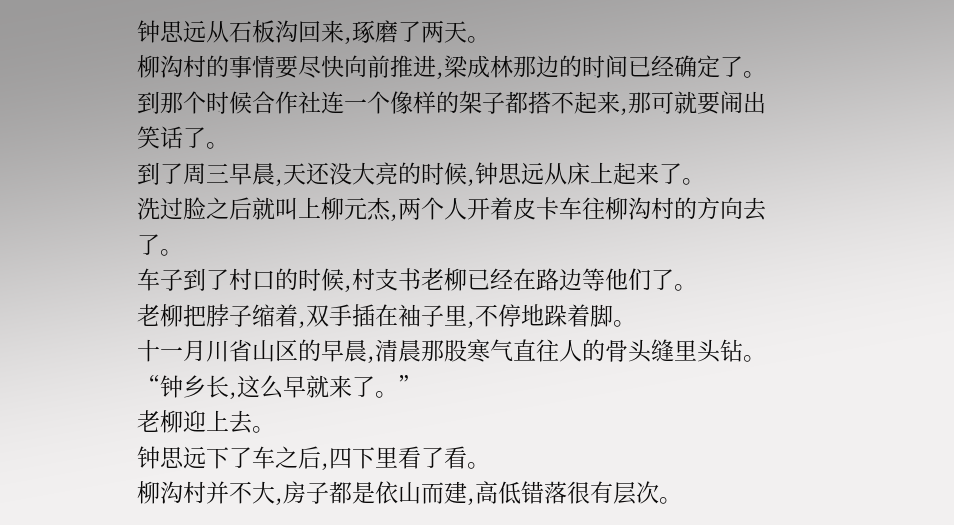钟思远从石板沟回来,琢磨了两天。
柳沟村的事情要尽快向前推进,梁成林那边的时间已经确定了。
到那个时候合作社连一个像样的架子都搭不起来,那可就要闹出笑话了。
到了周三早晨,天还没大亮的时候,钟思远从床上起来了。
洗过脸之后就叫上柳元杰,两个人开着皮卡车往柳沟村的方向去了。
车子到了村口的时候,村支书老柳已经在路边等他们了。
老柳把脖子缩着,双手插在袖子里,不停地跺着脚。
十一月川省山区的早晨,清晨那股寒气直往人的骨头缝里头钻。
“钟乡长,这么早就来了。”
老柳迎上去。
钟思远下了车之后,四下里看了看。
柳沟村并不大,房子都是依山而建,高低错落很有层次。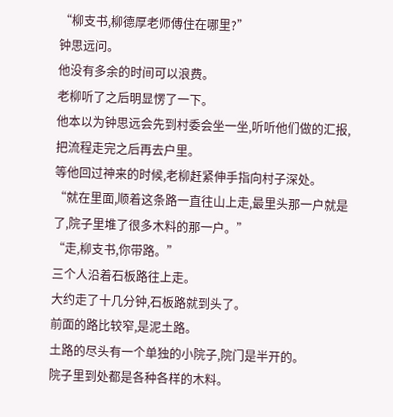“柳支书,柳德厚老师傅住在哪里?”
钟思远问。
他没有多余的时间可以浪费。
老柳听了之后明显愣了一下。
他本以为钟思远会先到村委会坐一坐,听听他们做的汇报,把流程走完之后再去户里。
等他回过神来的时候,老柳赶紧伸手指向村子深处。
“就在里面,顺着这条路一直往山上走,最里头那一户就是了,院子里堆了很多木料的那一户。”
“走,柳支书,你带路。”
三个人沿着石板路往上走。
大约走了十几分钟,石板路就到头了。
前面的路比较窄,是泥土路。
土路的尽头有一个单独的小院子,院门是半开的。
院子里到处都是各种各样的木料。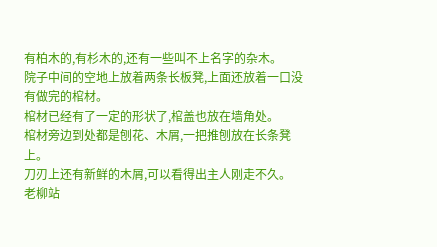有柏木的,有杉木的,还有一些叫不上名字的杂木。
院子中间的空地上放着两条长板凳,上面还放着一口没有做完的棺材。
棺材已经有了一定的形状了,棺盖也放在墙角处。
棺材旁边到处都是刨花、木屑,一把推刨放在长条凳上。
刀刃上还有新鲜的木屑,可以看得出主人刚走不久。
老柳站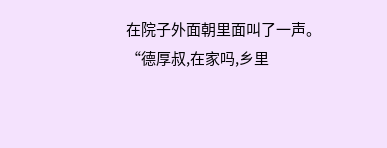在院子外面朝里面叫了一声。
“德厚叔,在家吗,乡里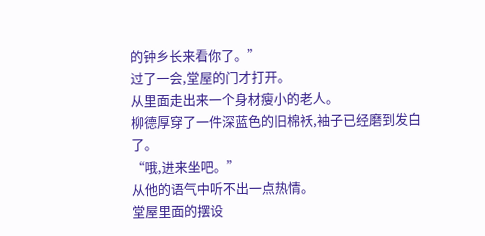的钟乡长来看你了。”
过了一会,堂屋的门才打开。
从里面走出来一个身材瘦小的老人。
柳德厚穿了一件深蓝色的旧棉袄,袖子已经磨到发白了。
“哦,进来坐吧。”
从他的语气中听不出一点热情。
堂屋里面的摆设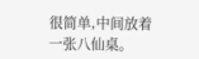很简单,中间放着一张八仙桌。